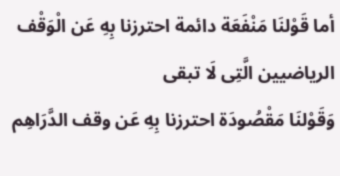أما قَوْلنَا مَنْفَعَة دائمة احترزنا بِهِ عَن الْوَقْف الرياضيين الَّتِى لَا تبقى
وَقَوْلنَا مَقْصُودَة احترزنا بِهِ عَن وقف الدَّرَاهِم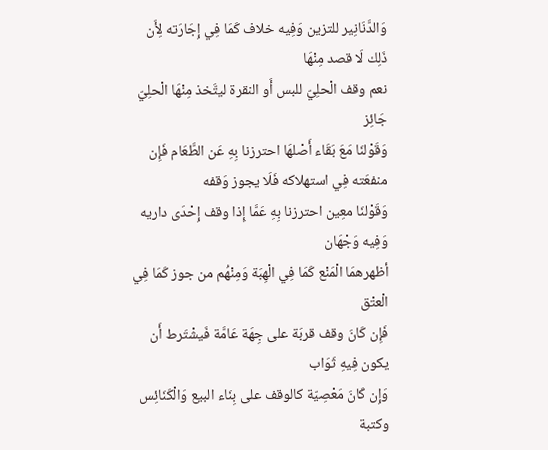وَالدَّنَانِير للتزين وَفِيه خلاف كَمَا فِي إِجَارَته لِأَن ذَلِك لَا قصد مِنْهَا
نعم وقف الْحلِيّ للبس أَو النقرة ليتَّخذ مِنْهَا الْحلِيّ جَائِز
وَقَوْلنَا مَعَ بَقَاء أَصْلهَا احترزنا بِهِ عَن الطَّعَام فَإِن منفعَته فِي استهلاكه فَلَا يجوز وَقفه
وَقَوْلنَا معِين احترزنا بِهِ عَمَّا إِذا وقف إِحْدَى داريه وَفِيه وَجْهَان
أظهرهمَا الْمَنْع كَمَا فِي الْهِبَة وَمِنْهُم من جوز كَمَا فِي الْعتْق
فَإِن كَانَ وقف قربَة على جِهَة عَامَّة فَيشْتَرط أَن يكون فِيهِ ثَوَاب
وَإِن كَانَ مَعْصِيّة كالوقف على بِنَاء البيع وَالْكَنَائِس وكتبة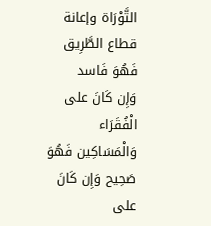التَّوْرَاة وإعانة قطاع الطَّرِيق فَهُوَ فَاسد
وَإِن كَانَ على الْفُقَرَاء وَالْمَسَاكِين فَهُوَ صَحِيح وَإِن كَانَ على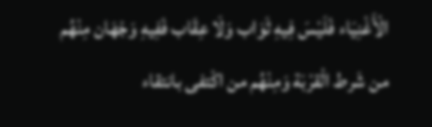الْأَغْنِيَاء فَلَيْسَ فِيهِ ثَوَاب وَلَا عِقَاب فَفِيهِ وَجْهَان مِنْهُم من شَرط الْقرْبَة وَمِنْهُم من اكْتفى بانتقاء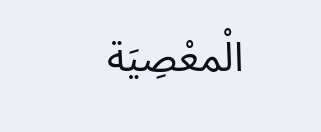الْمعْصِيَة